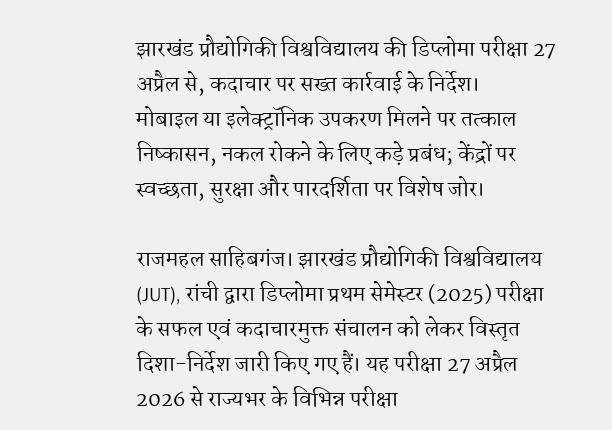झारखंड प्रौद्योगिकी विश्वविद्यालय की डिप्लोमा परीक्षा 27 अप्रैल से, कदाचार पर सख्त कार्रवाई के निर्देश।
मोबाइल या इलेक्ट्रॉनिक उपकरण मिलने पर तत्काल निष्कासन, नकल रोकने के लिए कड़े प्रबंध; केंद्रों पर स्वच्छता, सुरक्षा और पारदर्शिता पर विशेष जोर।

राजमहल साहिबगंज। झारखंड प्रौद्योगिकी विश्वविद्यालय (JUT), रांची द्वारा डिप्लोमा प्रथम सेमेस्टर (2025) परीक्षा के सफल एवं कदाचारमुक्त संचालन को लेकर विस्तृत दिशा-निर्देश जारी किए गए हैं। यह परीक्षा 27 अप्रैल 2026 से राज्यभर के विभिन्न परीक्षा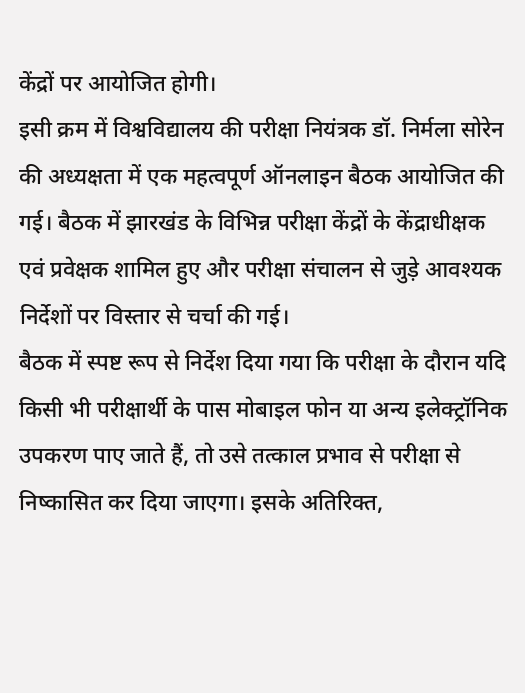केंद्रों पर आयोजित होगी।
इसी क्रम में विश्वविद्यालय की परीक्षा नियंत्रक डॉ. निर्मला सोरेन की अध्यक्षता में एक महत्वपूर्ण ऑनलाइन बैठक आयोजित की गई। बैठक में झारखंड के विभिन्न परीक्षा केंद्रों के केंद्राधीक्षक एवं प्रवेक्षक शामिल हुए और परीक्षा संचालन से जुड़े आवश्यक निर्देशों पर विस्तार से चर्चा की गई।
बैठक में स्पष्ट रूप से निर्देश दिया गया कि परीक्षा के दौरान यदि किसी भी परीक्षार्थी के पास मोबाइल फोन या अन्य इलेक्ट्रॉनिक उपकरण पाए जाते हैं, तो उसे तत्काल प्रभाव से परीक्षा से निष्कासित कर दिया जाएगा। इसके अतिरिक्त,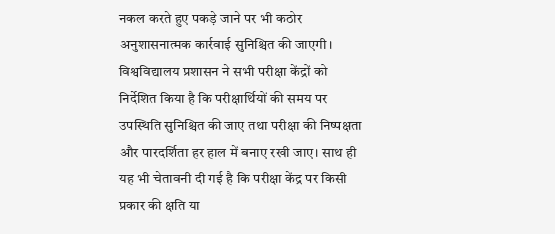नकल करते हुए पकड़े जाने पर भी कठोर अनुशासनात्मक कार्रवाई सुनिश्चित की जाएगी।
विश्वविद्यालय प्रशासन ने सभी परीक्षा केंद्रों को निर्देशित किया है कि परीक्षार्थियों की समय पर उपस्थिति सुनिश्चित की जाए तथा परीक्षा की निष्पक्षता और पारदर्शिता हर हाल में बनाए रखी जाए। साथ ही यह भी चेतावनी दी गई है कि परीक्षा केंद्र पर किसी प्रकार की क्षति या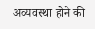अव्यवस्था होने की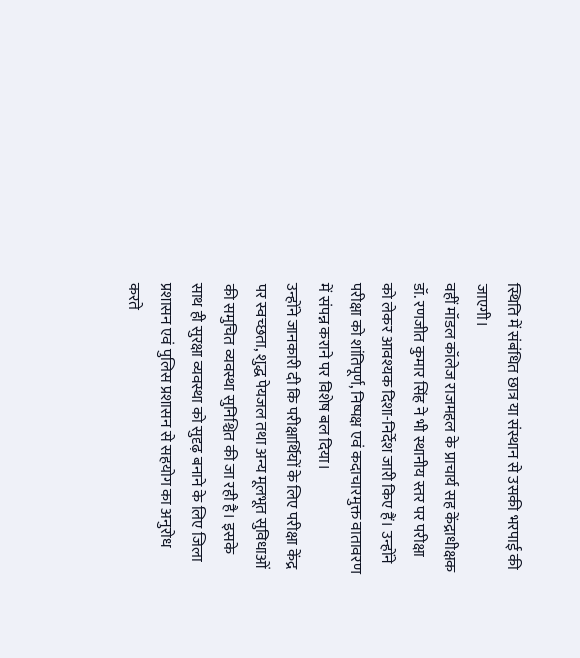स्थिति में संबंधित छात्र या संस्थान से उसकी भरपाई की जाएगी।
वहीं मॉडल कॉलेज राजमहल के प्राचार्य सह केंद्राधीक्षक डॉ. रणजीत कुमार सिंह ने भी स्थानीय स्तर पर परीक्षा को लेकर आवश्यक दिशा-निर्देश जारी किए हैं। उन्होंने परीक्षा को शांतिपूर्ण, निष्पक्ष एवं कदाचारमुक्त वातावरण में संपन्न कराने पर विशेष बल दिया।
उन्होंने जानकारी दी कि परीक्षार्थियों के लिए परीक्षा केंद्र पर स्वच्छता, शुद्ध पेयजल तथा अन्य मूलभूत सुविधाओं की समुचित व्यवस्था सुनिश्चित की जा रही है। इसके साथ ही सुरक्षा व्यवस्था को सुदृढ़ बनाने के लिए जिला प्रशासन एवं पुलिस प्रशासन से सहयोग का अनुरोध करते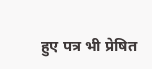हुए पत्र भी प्रेषित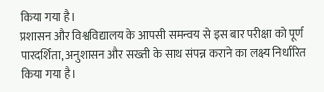किया गया है।
प्रशासन और विश्वविद्यालय के आपसी समन्वय से इस बार परीक्षा को पूर्ण पारदर्शिता, अनुशासन और सख्ती के साथ संपन्न कराने का लक्ष्य निर्धारित किया गया है।